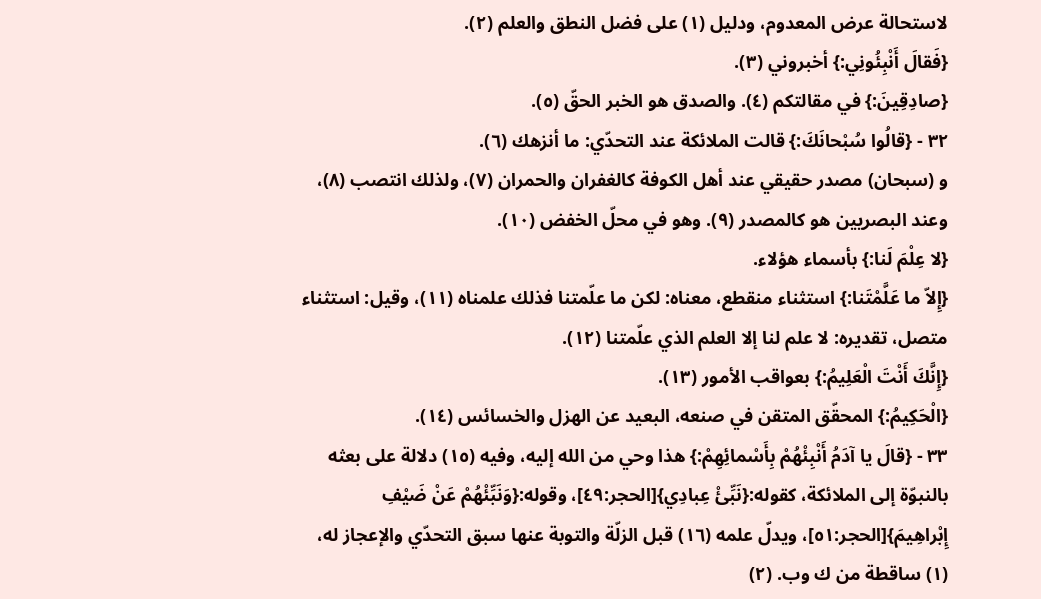لاستحالة عرض المعدوم، ودليل (١) على فضل النطق والعلم (٢).
{فَقالَ أَنْبِئُونِي:} أخبروني (٣).
{صادِقِينَ:} في مقالتكم (٤). والصدق هو الخبر الحقّ (٥).
٣٢ - {قالُوا سُبْحانَكَ:} قالت الملائكة عند التحدّي: ما أنزهك (٦).
و (سبحان) مصدر حقيقي عند أهل الكوفة كالغفران والحمران (٧)، ولذلك انتصب (٨)، وعند البصريين هو كالمصدر (٩). وهو في محلّ الخفض (١٠).
{لا عِلْمَ لَنا:} بأسماء هؤلاء.
{إِلاّ ما عَلَّمْتَنا:} استثناء منقطع، معناه: لكن ما علّمتنا فذلك علمناه (١١)، وقيل: استثناء متصل، تقديره: لا علم لنا إلا العلم الذي علّمتنا (١٢).
{إِنَّكَ أَنْتَ الْعَلِيمُ:} بعواقب الأمور (١٣).
{الْحَكِيمُ:} المحقّق المتقن في صنعه، البعيد عن الهزل والخسائس (١٤).
٣٣ - {قالَ يا آدَمُ أَنْبِئْهُمْ بِأَسْمائِهِمْ:} هذا وحي من الله إليه، وفيه (١٥) دلالة على بعثه بالنبوّة إلى الملائكة، كقوله:{نَبِّئْ عِبادِي}[الحجر:٤٩]، وقوله:{وَنَبِّئْهُمْ عَنْ ضَيْفِ إِبْراهِيمَ}[الحجر:٥١]، ويدلّ علمه (١٦) قبل الزلّة والتوبة عنها سبق التحدّي والإعجاز له،
(١) ساقطة من ك وب. (٢)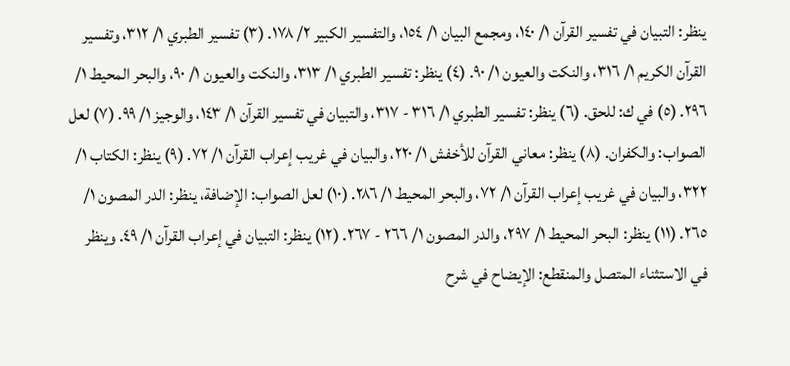ينظر: التبيان في تفسير القرآن ١/ ١٤٠، ومجمع البيان ١/ ١٥٤، والتفسير الكبير ٢/ ١٧٨. (٣) تفسير الطبري ١/ ٣١٢، وتفسير القرآن الكريم ١/ ٣١٦، والنكت والعيون ١/ ٩٠. (٤) ينظر: تفسير الطبري ١/ ٣١٣، والنكت والعيون ١/ ٩٠، والبحر المحيط ١/ ٢٩٦. (٥) في ك: للحق. (٦) ينظر: تفسير الطبري ١/ ٣١٦ - ٣١٧، والتبيان في تفسير القرآن ١/ ١٤٣، والوجيز ١/ ٩٩. (٧) لعل الصواب: والكفران. (٨) ينظر: معاني القرآن للأخفش ١/ ٢٢٠، والبيان في غريب إعراب القرآن ١/ ٧٢. (٩) ينظر: الكتاب ١/ ٣٢٢، والبيان في غريب إعراب القرآن ١/ ٧٢، والبحر المحيط ١/ ٢٨٦. (١٠) لعل الصواب: الإضافة، ينظر: الدر المصون ١/ ٢٦٥. (١١) ينظر: البحر المحيط ١/ ٢٩٧، والدر المصون ١/ ٢٦٦ - ٢٦٧. (١٢) ينظر: التبيان في إعراب القرآن ١/ ٤٩. وينظر في الاستثناء المتصل والمنقطع: الإيضاح في شرح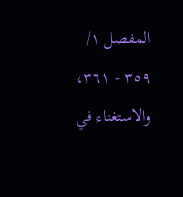المفصل ١/ ٣٥٩ - ٣٦١، والاستغناء في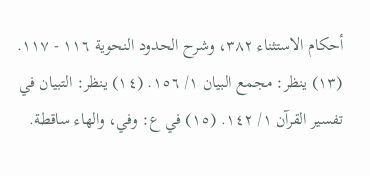أحكام الاستثناء ٣٨٢، وشرح الحدود النحوية ١١٦ - ١١٧. (١٣) ينظر: مجمع البيان ١/ ١٥٦. (١٤) ينظر: التبيان في تفسير القرآن ١/ ١٤٢. (١٥) في ع: وفي، والهاء ساقطة.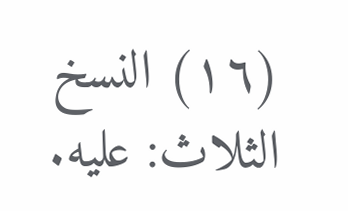(١٦) النسخ الثلاث: عليه.